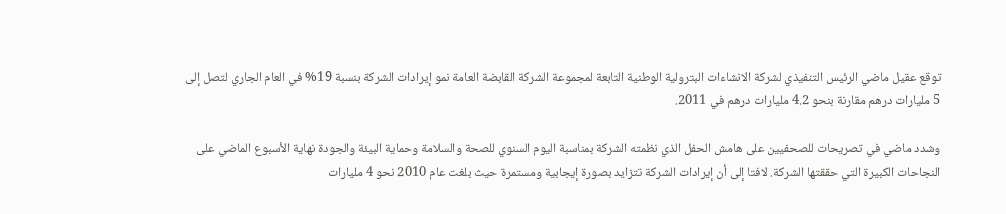توقع عقيل ماضي الرئيس التنفيذي لشركة الانشاءات البترولية الوطنية التابعة لمجموعة الشركة القابضة العامة نمو إيرادات الشركة بنسبة 19% في العام الجاري لتصل إلى 5 مليارات درهم مقارنة بنحو 4.2 مليارات درهم في 2011.

وشدد ماضي في تصريحات للصحفيين على هامش الحفل الذي نظمته الشركة بمناسبة اليوم السنوي للصحة والسلامة وحماية البيئة والجودة نهاية الأسبوع الماضي على النجاحات الكبيرة التي حققتها الشركة. لافتا إلى أن إيرادات الشركة تتزايد بصورة إيجابية ومستمرة حيث بلغت عام 2010 نحو 4 مليارات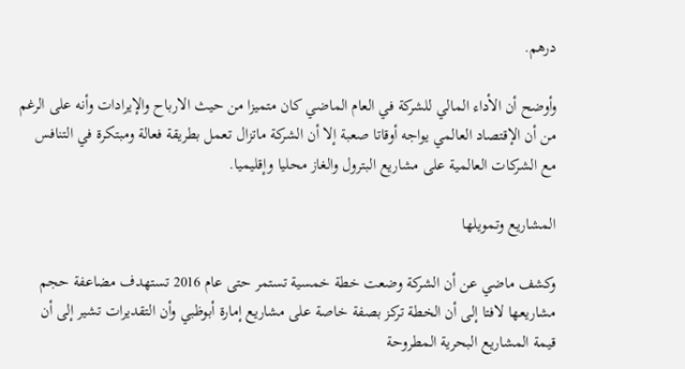درهم.

وأوضح أن الأداء المالي للشركة في العام الماضي كان متميزا من حيث الارباح والإيرادات وأنه على الرغم من أن الإقتصاد العالمي يواجه أوقاتا صعبة إلا أن الشركة ماتزال تعمل بطريقة فعالة ومبتكرة في التنافس مع الشركات العالمية على مشاريع البترول والغاز محليا وإقليميا.

المشاريع وتمويلها

وكشف ماضي عن أن الشركة وضعت خطة خمسية تستمر حتى عام 2016 تستهدف مضاعفة حجم مشاريعها لافتا إلى أن الخطة تركز بصفة خاصة على مشاريع إمارة أبوظبي وأن التقديرات تشير إلى أن قيمة المشاريع البحرية المطروحة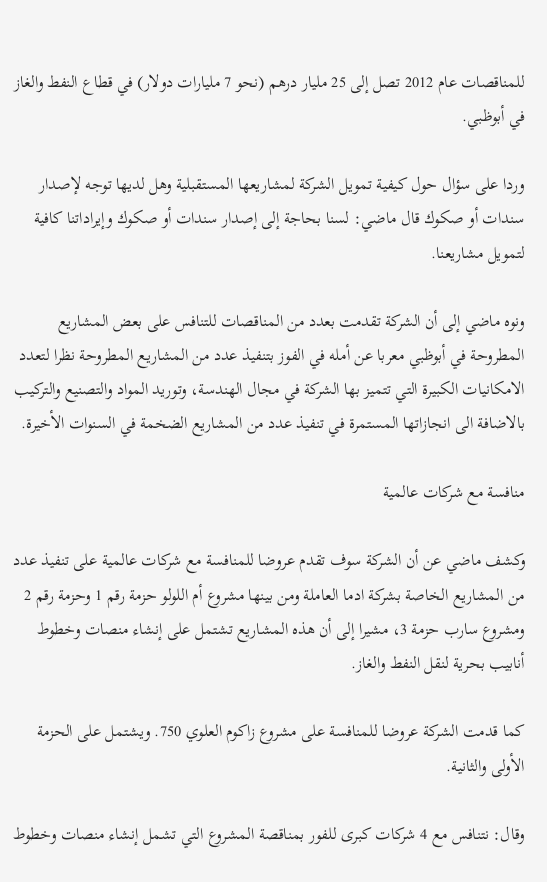للمناقصات عام 2012 تصل إلى 25 مليار درهم (نحو 7 مليارات دولار) في قطاع النفط والغاز في أبوظبي.

وردا على سؤال حول كيفية تمويل الشركة لمشاريعها المستقبلية وهل لديها توجه لإصدار سندات أو صكوك قال ماضي: لسنا بحاجة إلى إصدار سندات أو صكوك وإيراداتنا كافية لتمويل مشاريعنا.

ونوه ماضي إلى أن الشركة تقدمت بعدد من المناقصات للتنافس على بعض المشاريع المطروحة في أبوظبي معربا عن أمله في الفوز بتنفيذ عدد من المشاريع المطروحة نظرا لتعدد الامكانيات الكبيرة التي تتميز بها الشركة في مجال الهندسة، وتوريد المواد والتصنيع والتركيب بالاضافة الى انجازاتها المستمرة في تنفيذ عدد من المشاريع الضخمة في السنوات الأخيرة.

منافسة مع شركات عالمية

وكشف ماضي عن أن الشركة سوف تقدم عروضا للمنافسة مع شركات عالمية على تنفيذ عدد من المشاريع الخاصة بشركة ادما العاملة ومن بينها مشروع أم اللولو حزمة رقم 1 وحزمة رقم 2 ومشروع سارب حزمة 3، مشيرا إلى أن هذه المشاريع تشتمل على إنشاء منصات وخطوط أنابيب بحرية لنقل النفط والغاز.

كما قدمت الشركة عروضا للمنافسة على مشروع زاكوم العلوي 750. ويشتمل على الحزمة الأولى والثانية.

وقال: نتنافس مع 4 شركات كبرى للفور بمناقصة المشروع التي تشمل إنشاء منصات وخطوط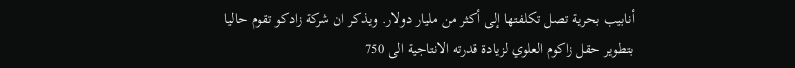أنابيب بحرية تصل تكلفتها إلى أكثر من مليار دولار. ويذكر ان شركة زادكو تقوم حاليا بتطوير حقل زاكوم العلوي لزيادة قدرته الانتاجية الى 750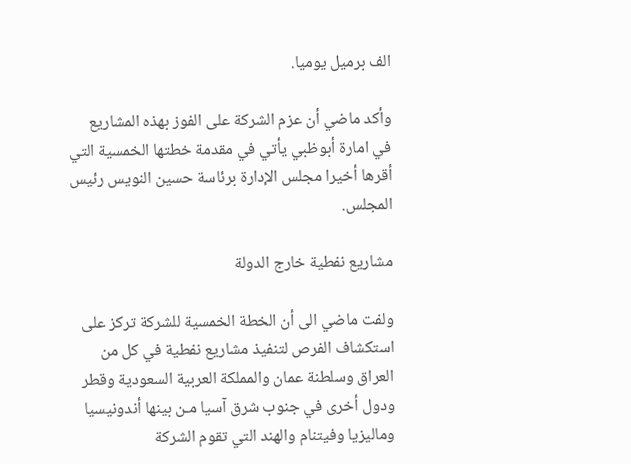الف برميل يوميا.

وأكد ماضي أن عزم الشركة على الفوز بهذه المشاريع في امارة أبوظبي يأتي في مقدمة خطتها الخمسية التي أقرها أخيرا مجلس الإدارة برئاسة حسين النويس رئيس المجلس.

مشاريع نفطية خارج الدولة

ولفت ماضي الى أن الخطة الخمسية للشركة تركز على استكشاف الفرص لتنفيذ مشاريع نفطية في كل من العراق وسلطنة عمان والمملكة العربية السعودية وقطر ودول أخرى في جنوب شرق آسيا مـن بينها أندونيسيا وماليزيا وفيتنام والهند التي تقوم الشركة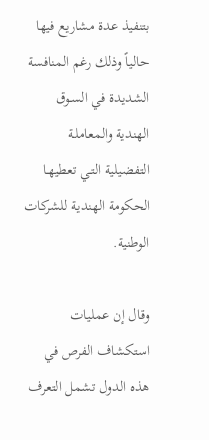بتنفيذ عدة مشاريع فيها حالياً وذلك رغم المنافسة الشديدة في السـوق الهندية والمعاملـة التفضيلية التـي تعطيهـا الحكومة الهندية للشركات الوطنية.

وقال إن عمليات استكشاف الفرص في هذه الدول تشمل التعرف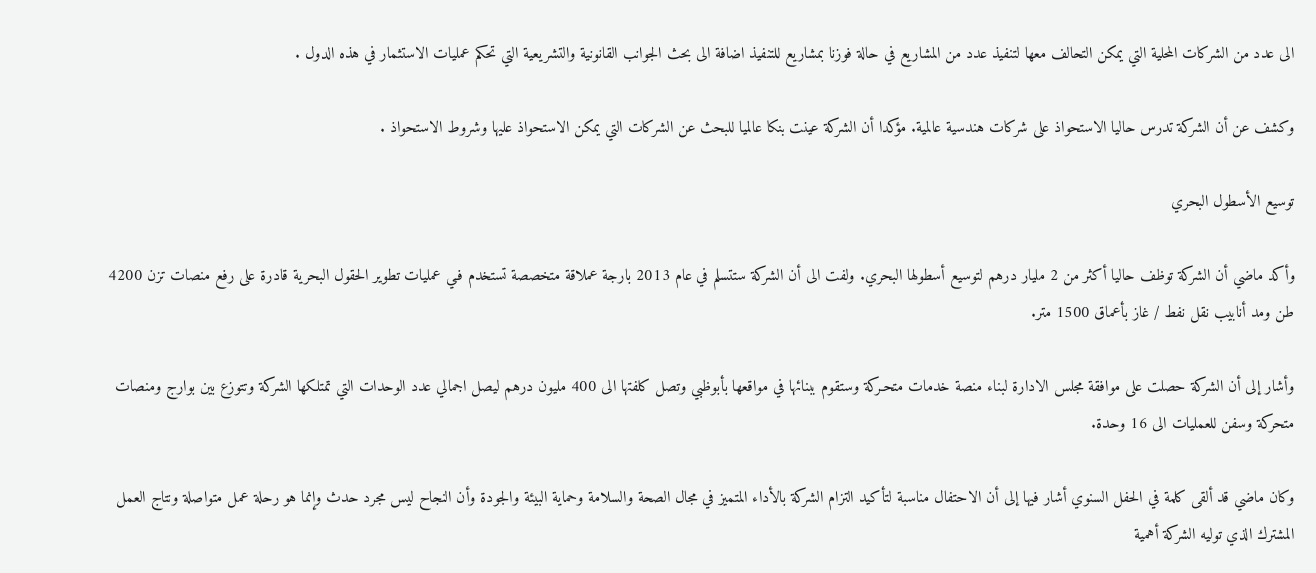الى عدد من الشركات المحلية التي يمكن التحالف معها لتنفيذ عدد من المشاريع في حالة فوزنا بمشاريع للتنفيذ اضافة الى بحث الجوانب القانونية والتشريعية التي تحكم عمليات الاستثمار في هذه الدول .

وكشف عن أن الشركة تدرس حاليا الاستحواذ على شركات هندسية عالمية. مؤكدا أن الشركة عينت بنكا عالميا للبحث عن الشركات التي يمكن الاستحواذ عليها وشروط الاستحواذ .

توسيع الأسطول البحري

وأكد ماضي أن الشركة توظف حاليا أكثر من 2 مليار درهم لتوسيع أسطولها البحري. ولفت الى أن الشركة ستتسلم في عام 2013 بارجة عملاقة متخصصة تستخدم فـي عمليات تطوير الحقول البحرية قادرة على رفع منصات تزن 4200 طن ومد أنابيب نقل نفط / غاز بأعماق 1500 متر.

وأشار إلى أن الشركة حصلت على موافقة مجلس الادارة لبناء منصة خدمات متحـركة وستقوم ببنائها في مواقعها بأبوظبي وتصل كلفتها الى 400 مليون درهم ليصل اجمالي عدد الوحدات التي تمتلكها الشركة وتتوزع بين بوارج ومنصات متحركة وسفن للعمليات الى 16 وحدة.

وكان ماضي قد ألقى كلمة في الحفل السنوي أشار فيها إلى أن الاحتفال مناسبة لتأكيد التزام الشركة بالأداء المتميز في مجال الصحة والسلامة وحماية البيئة والجودة وأن النجاح ليس مجرد حدث وإنما هو رحلة عمل متواصلة ونتاج العمل المشترك الذي توليه الشركة أهمية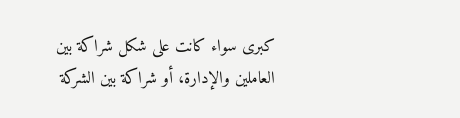كبرى سواء كانت على شكل شراكة بين العاملين والإدارة، أو شراكة بين الشركة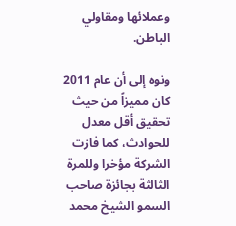وعملائها ومقاولي الباطن.

ونوه إلى أن عام 2011 كان مميزاً من حيث تحقيق أقل معدل للحوادث، كما فازت الشركة مؤخرا وللمرة الثالثة بجائزة صاحب السمو الشيخ محمد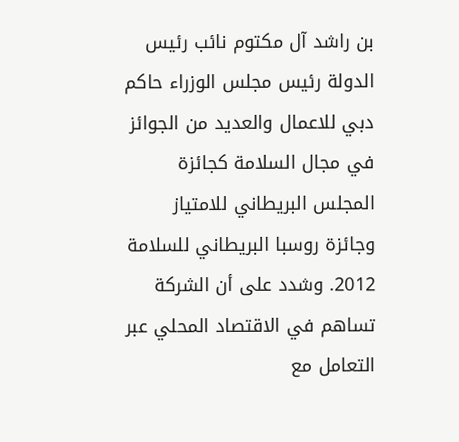بن راشد آل مكتوم نائب رئيس الدولة رئيس مجلس الوزراء حاكم دبي للاعمال والعديد من الجوائز في مجال السلامة كجائزة المجلس البريطاني للامتياز وجائزة روسبا البريطاني للسلامة 2012. وشدد على أن الشركة تساهم في الاقتصاد المحلي عبر التعامل مع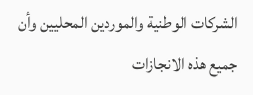الشركات الوطنية والموردين المحليين وأن جميع هذه الانجازات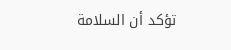تؤكد أن السلامة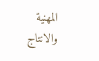المهنية والانتاج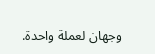وجهان لعملة واحدة.